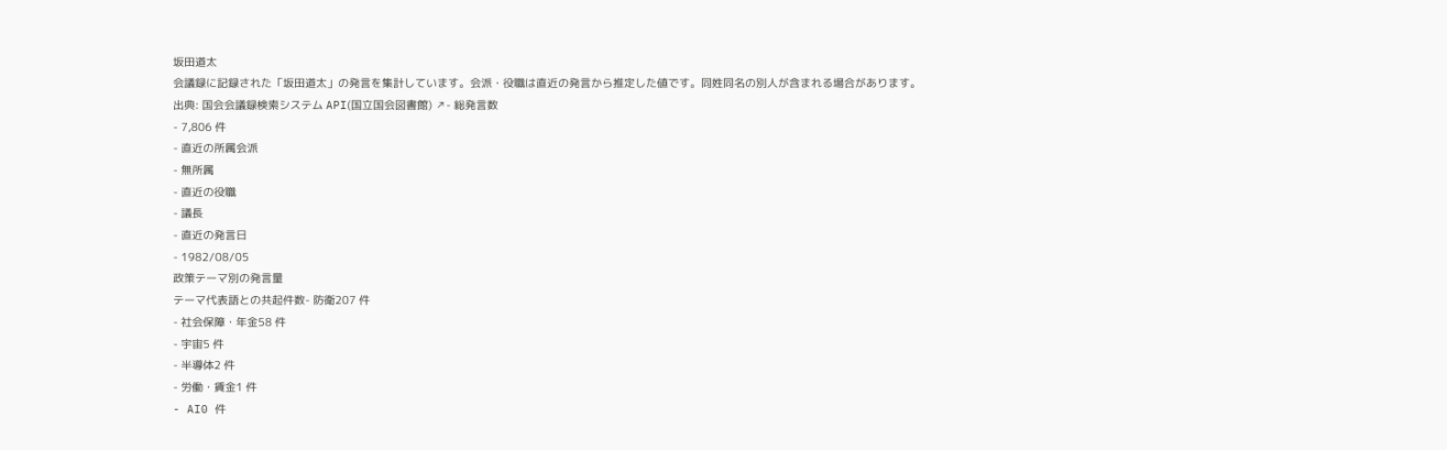坂田道太
会議録に記録された「坂田道太」の発言を集計しています。会派・役職は直近の発言から推定した値です。同姓同名の別人が含まれる場合があります。
出典: 国会会議録検索システム API(国立国会図書館) ↗- 総発言数
- 7,806 件
- 直近の所属会派
- 無所属
- 直近の役職
- 議長
- 直近の発言日
- 1982/08/05
政策テーマ別の発言量
テーマ代表語との共起件数- 防衛207 件
- 社会保障・年金58 件
- 宇宙5 件
- 半導体2 件
- 労働・賃金1 件
- AI0 件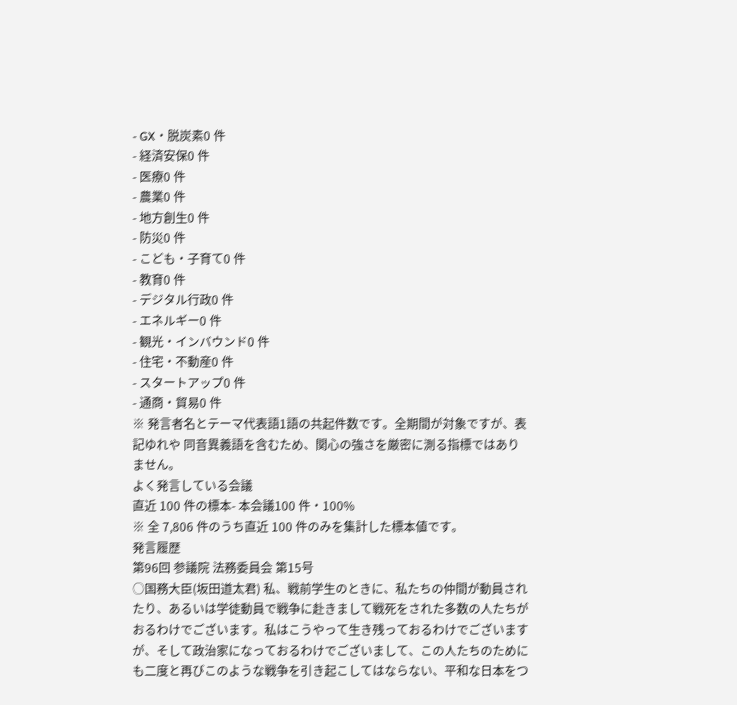- GX・脱炭素0 件
- 経済安保0 件
- 医療0 件
- 農業0 件
- 地方創生0 件
- 防災0 件
- こども・子育て0 件
- 教育0 件
- デジタル行政0 件
- エネルギー0 件
- 観光・インバウンド0 件
- 住宅・不動産0 件
- スタートアップ0 件
- 通商・貿易0 件
※ 発言者名とテーマ代表語1語の共起件数です。全期間が対象ですが、表記ゆれや 同音異義語を含むため、関心の強さを厳密に測る指標ではありません。
よく発言している会議
直近 100 件の標本- 本会議100 件・100%
※ 全 7,806 件のうち直近 100 件のみを集計した標本値です。
発言履歴
第96回 参議院 法務委員会 第15号
○国務大臣(坂田道太君) 私、戦前学生のときに、私たちの仲間が動員されたり、あるいは学徒動員で戦争に赴きまして戦死をされた多数の人たちがおるわけでございます。私はこうやって生き残っておるわけでございますが、そして政治家になっておるわけでございまして、この人たちのためにも二度と再びこのような戦争を引き起こしてはならない、平和な日本をつ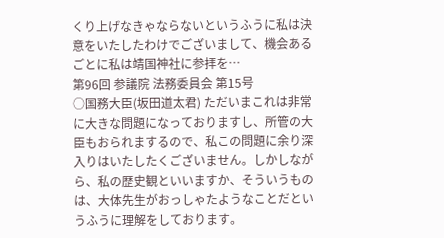くり上げなきゃならないというふうに私は決意をいたしたわけでございまして、機会あるごとに私は靖国神社に参拝を…
第96回 参議院 法務委員会 第15号
○国務大臣(坂田道太君) ただいまこれは非常に大きな問題になっておりますし、所管の大臣もおられまするので、私この問題に余り深入りはいたしたくございません。しかしながら、私の歴史観といいますか、そういうものは、大体先生がおっしゃたようなことだというふうに理解をしております。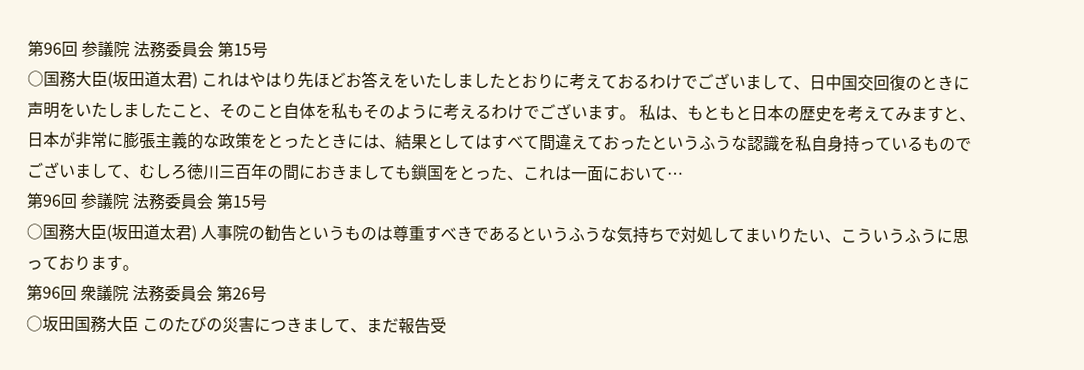第96回 参議院 法務委員会 第15号
○国務大臣(坂田道太君) これはやはり先ほどお答えをいたしましたとおりに考えておるわけでございまして、日中国交回復のときに声明をいたしましたこと、そのこと自体を私もそのように考えるわけでございます。 私は、もともと日本の歴史を考えてみますと、日本が非常に膨張主義的な政策をとったときには、結果としてはすべて間違えておったというふうな認識を私自身持っているものでございまして、むしろ徳川三百年の間におきましても鎖国をとった、これは一面において…
第96回 参議院 法務委員会 第15号
○国務大臣(坂田道太君) 人事院の勧告というものは尊重すべきであるというふうな気持ちで対処してまいりたい、こういうふうに思っております。
第96回 衆議院 法務委員会 第26号
○坂田国務大臣 このたびの災害につきまして、まだ報告受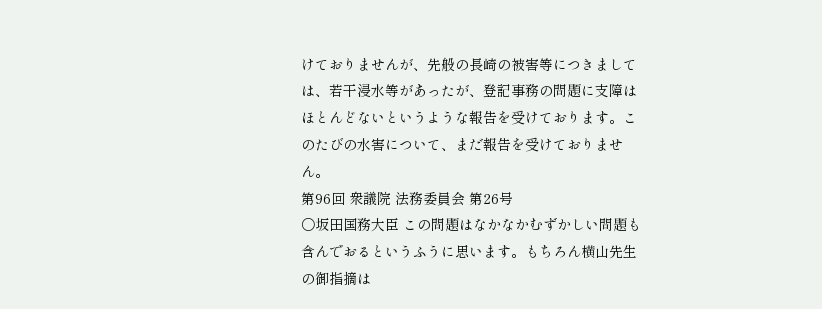けておりませんが、先般の長崎の被害等につきましては、若干浸水等があったが、登記事務の問題に支障はほとんどないというような報告を受けております。このたびの水害について、まだ報告を受けておりません。
第96回 衆議院 法務委員会 第26号
○坂田国務大臣 この問題はなかなかむずかしい問題も含んでおるというふうに思います。もちろん横山先生の御指摘は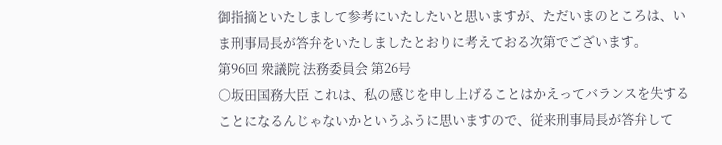御指摘といたしまして参考にいたしたいと思いますが、ただいまのところは、いま刑事局長が答弁をいたしましたとおりに考えておる次第でございます。
第96回 衆議院 法務委員会 第26号
○坂田国務大臣 これは、私の感じを申し上げることはかえってバランスを失することになるんじゃないかというふうに思いますので、従来刑事局長が答弁して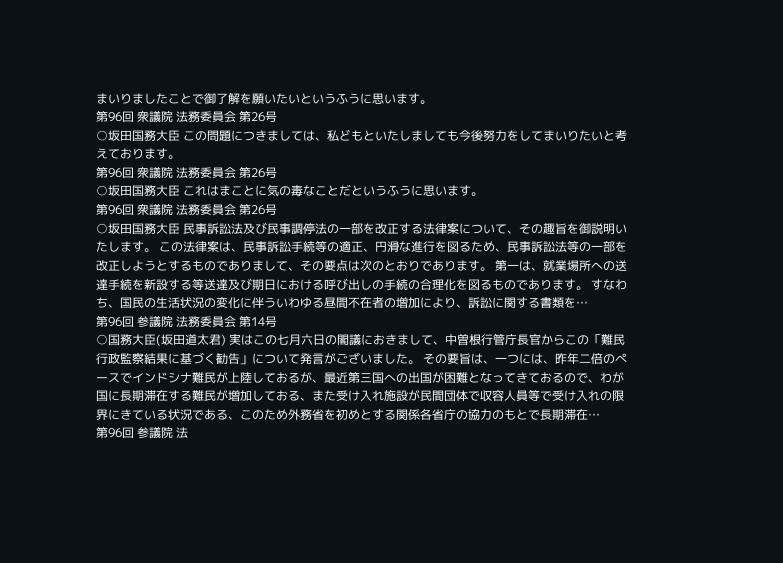まいりましたことで御了解を願いたいというふうに思います。
第96回 衆議院 法務委員会 第26号
○坂田国務大臣 この問題につきましては、私どもといたしましても今後努力をしてまいりたいと考えております。
第96回 衆議院 法務委員会 第26号
○坂田国務大臣 これはまことに気の毒なことだというふうに思います。
第96回 衆議院 法務委員会 第26号
○坂田国務大臣 民事訴訟法及び民事調停法の一部を改正する法律案について、その趣旨を御説明いたします。 この法律案は、民事訴訟手続等の適正、円滑な進行を図るため、民事訴訟法等の一部を改正しようとするものでありまして、その要点は次のとおりであります。 第一は、就業場所への送達手続を新設する等送達及び期日における呼び出しの手続の合理化を図るものであります。 すなわち、国民の生活状況の変化に伴ういわゆる昼間不在者の増加により、訴訟に関する書類を…
第96回 参議院 法務委員会 第14号
○国務大臣(坂田道太君) 実はこの七月六日の閣議におきまして、中曽根行管庁長官からこの「難民行政監察結果に基づく勧告」について発言がございました。 その要旨は、一つには、昨年二倍のぺースでインドシナ難民が上陸しておるが、最近第三国への出国が困難となってきておるので、わが国に長期滞在する難民が増加しておる、また受け入れ施設が民間団体で収容人員等で受け入れの限界にきている状況である、このため外務省を初めとする関係各省庁の協力のもとで長期滞在…
第96回 参議院 法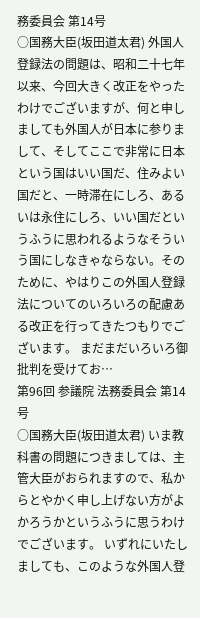務委員会 第14号
○国務大臣(坂田道太君) 外国人登録法の問題は、昭和二十七年以来、今回大きく改正をやったわけでございますが、何と申しましても外国人が日本に参りまして、そしてここで非常に日本という国はいい国だ、住みよい国だと、一時滞在にしろ、あるいは永住にしろ、いい国だというふうに思われるようなそういう国にしなきゃならない。そのために、やはりこの外国人登録法についてのいろいろの配慮ある改正を行ってきたつもりでございます。 まだまだいろいろ御批判を受けてお…
第96回 参議院 法務委員会 第14号
○国務大臣(坂田道太君) いま教科書の問題につきましては、主管大臣がおられますので、私からとやかく申し上げない方がよかろうかというふうに思うわけでございます。 いずれにいたしましても、このような外国人登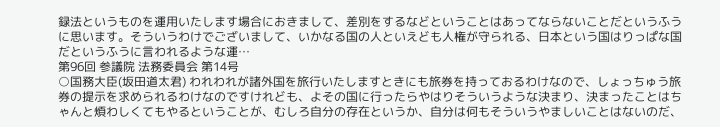録法というものを運用いたします場合におきまして、差別をするなどということはあってならないことだというふうに思います。そういうわけでございまして、いかなる国の人といえども人権が守られる、日本という国はりっぱな国だというふうに言われるような運…
第96回 参議院 法務委員会 第14号
○国務大臣(坂田道太君) われわれが諸外国を旅行いたしますときにも旅券を持っておるわけなので、しょっちゅう旅券の提示を求められるわけなのですけれども、よその国に行ったらやはりそういうような決まり、決まったことはちゃんと煩わしくてもやるということが、むしろ自分の存在というか、自分は何もそういうやましいことはないのだ、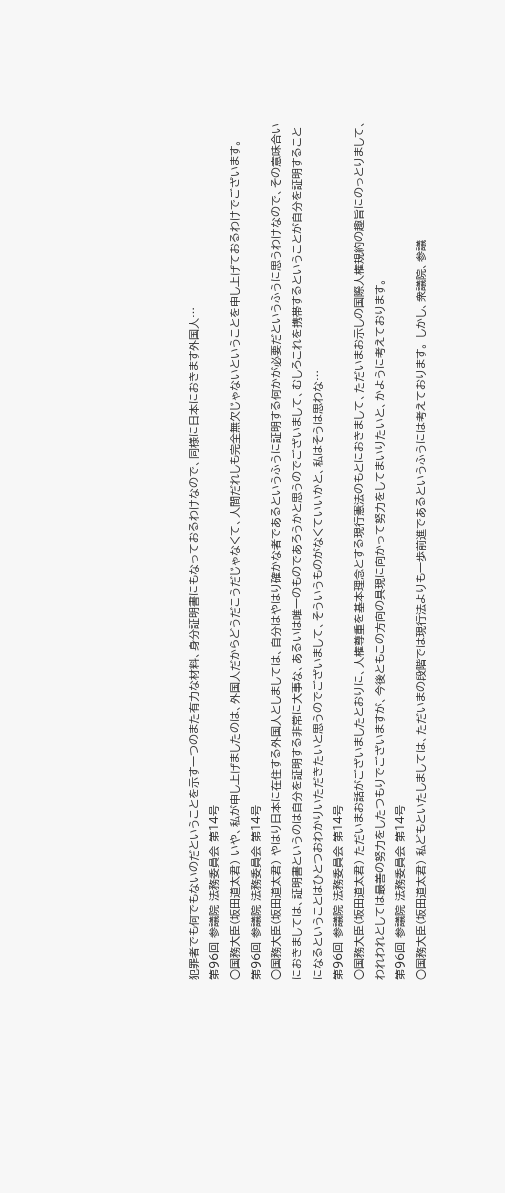犯罪者でも何でもないのだということを示す一つのまた有力な材料、身分証明書にもなっておるわけなので、同様に日本におきます外国人…
第96回 参議院 法務委員会 第14号
○国務大臣(坂田道太君) いや、私が申し上げましたのは、外国人だからどうだこうだじゃなくて、人間だれしも完全無欠じゃないということを申し上げておるわけでございます。
第96回 参議院 法務委員会 第14号
○国務大臣(坂田道太君) やはり日本に在住する外国人としましては、自分はやはり確かな者であるというふうに証明する何かが必要だというふうに思うわけなので、その意味合いにおきましては、証明書というのは自分を証明する非常に大事な、あるいは唯一のものであろうかと思うのでございまして、むしろこれを携帯するということが自分を証明することになるということはひとつおわかりいただきたいと思うのでございまして、そういうものがなくていいかと、私はそうは思わな…
第96回 参議院 法務委員会 第14号
○国務大臣(坂田道太君) ただいまお話がございましたとおりに、人権尊重を基本理念とする現行憲法のもとにおきまして、ただいまお示しの国際人権規約の趣旨にのっとりまして、われわれとしては最善の努力をしたつもりでございますが、今後ともこの方向の具現に向かって努力をしてまいりたいと、かように考えております。
第96回 参議院 法務委員会 第14号
○国務大臣(坂田道太君) 私どもといたしましては、ただいまの段階では現行法よりも一歩前進であるというふうには考えております。 しかし、衆議院、参議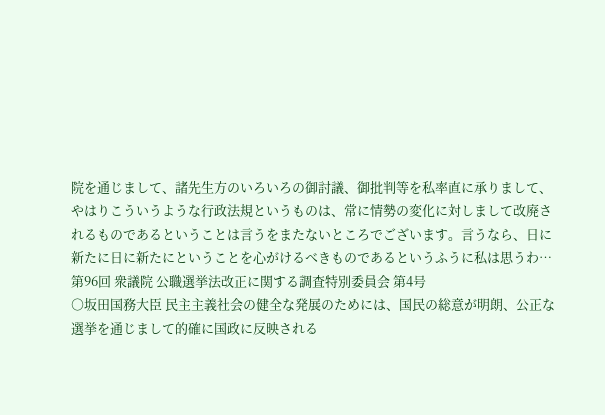院を通じまして、諸先生方のいろいろの御討議、御批判等を私率直に承りまして、やはりこういうような行政法規というものは、常に情勢の変化に対しまして改廃されるものであるということは言うをまたないところでございます。言うなら、日に新たに日に新たにということを心がけるべきものであるというふうに私は思うわ…
第96回 衆議院 公職選挙法改正に関する調査特別委員会 第4号
○坂田国務大臣 民主主義社会の健全な発展のためには、国民の総意が明朗、公正な選挙を通じまして的確に国政に反映される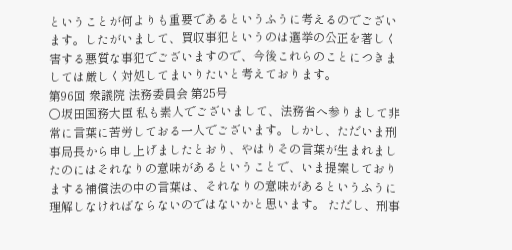ということが何よりも重要であるというふうに考えるのでございます。したがいまして、買収事犯というのは選挙の公正を著しく害する悪質な事犯でございますので、今後これらのことにつきましては厳しく対処してまいりたいと考えております。
第96回 衆議院 法務委員会 第25号
○坂田国務大臣 私も素人でございまして、法務省へ参りまして非常に言葉に苦労しておる一人でございます。しかし、ただいま刑事局長から申し上げましたとおり、やはりその言葉が生まれましたのにはそれなりの意味があるということで、いま提案しておりまする補償法の中の言葉は、それなりの意味があるというふうに理解しなければならないのではないかと思います。 ただし、刑事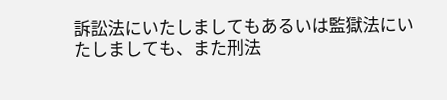訴訟法にいたしましてもあるいは監獄法にいたしましても、また刑法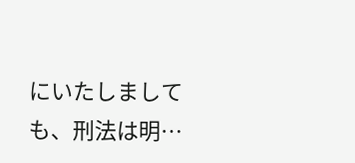にいたしましても、刑法は明…